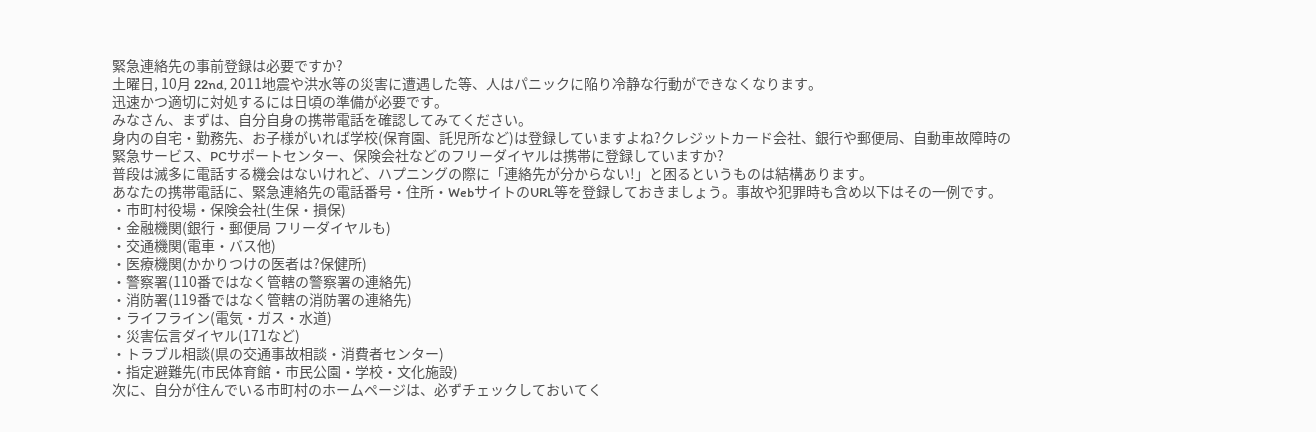緊急連絡先の事前登録は必要ですか?
土曜日, 10月 22nd, 2011地震や洪水等の災害に遭遇した等、人はパニックに陥り冷静な行動ができなくなります。
迅速かつ適切に対処するには日頃の準備が必要です。
みなさん、まずは、自分自身の携帯電話を確認してみてください。
身内の自宅・勤務先、お子様がいれば学校(保育園、託児所など)は登録していますよね?クレジットカード会社、銀行や郵便局、自動車故障時の緊急サービス、PCサポートセンター、保険会社などのフリーダイヤルは携帯に登録していますか?
普段は滅多に電話する機会はないけれど、ハプニングの際に「連絡先が分からない!」と困るというものは結構あります。
あなたの携帯電話に、緊急連絡先の電話番号・住所・WebサイトのURL等を登録しておきましょう。事故や犯罪時も含め以下はその一例です。
・市町村役場・保険会社(生保・損保)
・金融機関(銀行・郵便局 フリーダイヤルも)
・交通機関(電車・バス他)
・医療機関(かかりつけの医者は?保健所)
・警察署(110番ではなく管轄の警察署の連絡先)
・消防署(119番ではなく管轄の消防署の連絡先)
・ライフライン(電気・ガス・水道)
・災害伝言ダイヤル(171など)
・トラブル相談(県の交通事故相談・消費者センター)
・指定避難先(市民体育館・市民公園・学校・文化施設)
次に、自分が住んでいる市町村のホームページは、必ずチェックしておいてく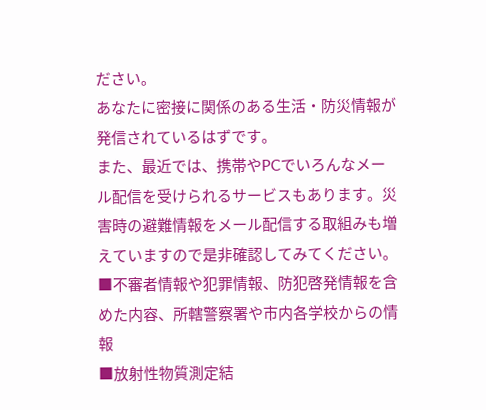ださい。
あなたに密接に関係のある生活・防災情報が発信されているはずです。
また、最近では、携帯やPCでいろんなメール配信を受けられるサービスもあります。災害時の避難情報をメール配信する取組みも増えていますので是非確認してみてください。
■不審者情報や犯罪情報、防犯啓発情報を含めた内容、所轄警察署や市内各学校からの情報
■放射性物質測定結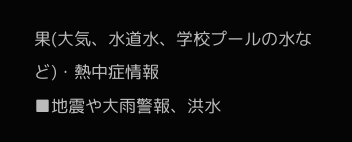果(大気、水道水、学校プールの水など)・熱中症情報
■地震や大雨警報、洪水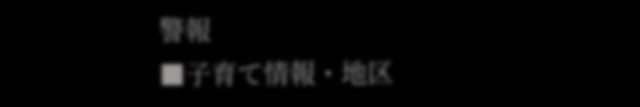警報
■子育て情報・地区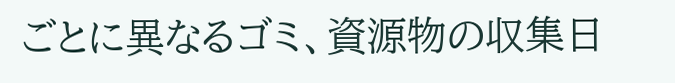ごとに異なるゴミ、資源物の収集日